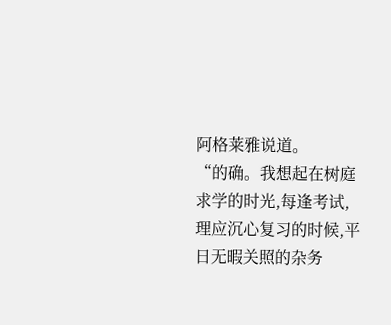阿格莱雅说道。
“的确。我想起在树庭求学的时光,每逢考试,理应沉心复习的时候,平日无暇关照的杂务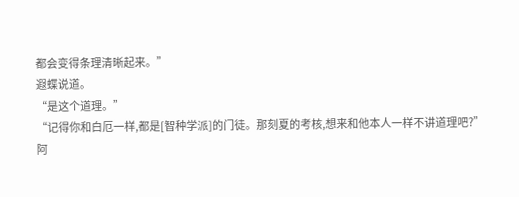都会变得条理清晰起来。”
遐蝶说道。
“是这个道理。”
“记得你和白厄一样,都是[智种学派]的门徒。那刻夏的考核,想来和他本人一样不讲道理吧?”
阿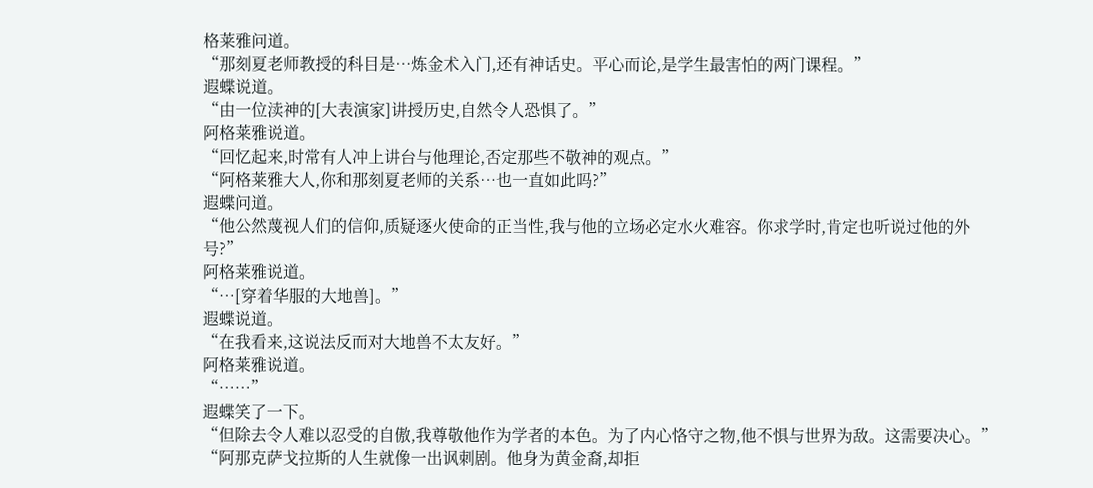格莱雅问道。
“那刻夏老师教授的科目是…炼金术入门,还有神话史。平心而论,是学生最害怕的两门课程。”
遐蝶说道。
“由一位渎神的[大表演家]讲授历史,自然令人恐惧了。”
阿格莱雅说道。
“回忆起来,时常有人冲上讲台与他理论,否定那些不敬神的观点。”
“阿格莱雅大人,你和那刻夏老师的关系…也一直如此吗?”
遐蝶问道。
“他公然蔑视人们的信仰,质疑逐火使命的正当性,我与他的立场必定水火难容。你求学时,肯定也听说过他的外号?”
阿格莱雅说道。
“…[穿着华服的大地兽]。”
遐蝶说道。
“在我看来,这说法反而对大地兽不太友好。”
阿格莱雅说道。
“……”
遐蝶笑了一下。
“但除去令人难以忍受的自傲,我尊敬他作为学者的本色。为了内心恪守之物,他不惧与世界为敌。这需要决心。”
“阿那克萨戈拉斯的人生就像一出讽刺剧。他身为黄金裔,却拒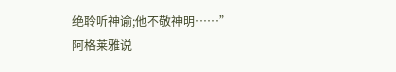绝聆听神谕;他不敬神明……”
阿格莱雅说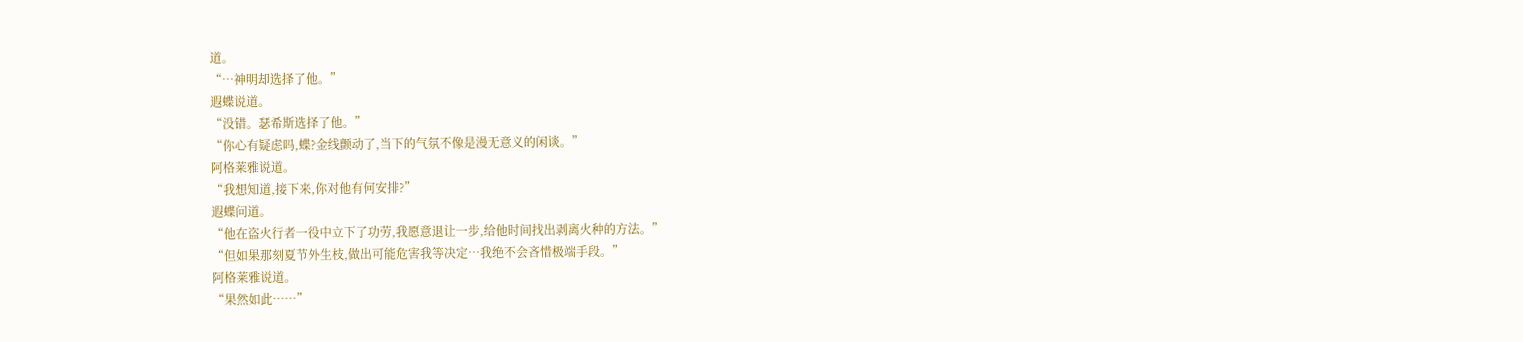道。
“…神明却选择了他。”
遐蝶说道。
“没错。瑟希斯选择了他。”
“你心有疑虑吗,蝶?金线颤动了,当下的气氛不像是漫无意义的闲谈。”
阿格莱雅说道。
“我想知道,接下来,你对他有何安排?”
遐蝶问道。
“他在盗火行者一役中立下了功劳,我愿意退让一步,给他时间找出剥离火种的方法。”
“但如果那刻夏节外生枝,做出可能危害我等决定…我绝不会吝惜极端手段。”
阿格莱雅说道。
“果然如此……”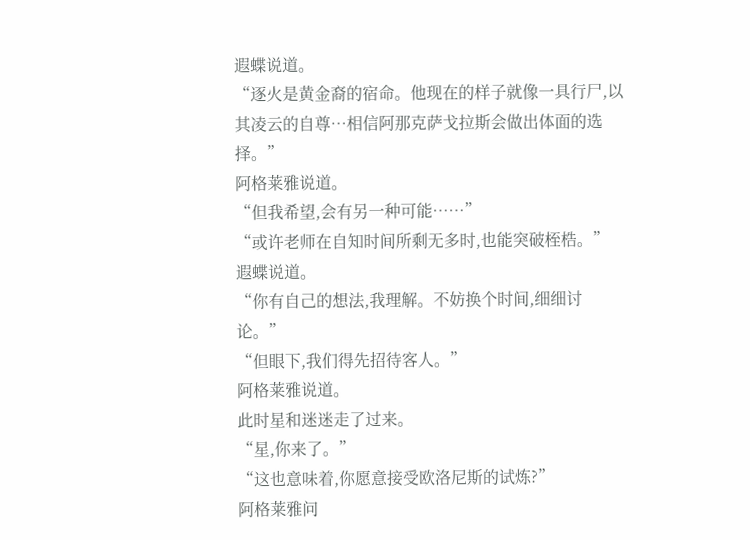遐蝶说道。
“逐火是黄金裔的宿命。他现在的样子就像一具行尸,以其凌云的自尊…相信阿那克萨戈拉斯会做出体面的选择。”
阿格莱雅说道。
“但我希望,会有另一种可能……”
“或许老师在自知时间所剩无多时,也能突破桎梏。”
遐蝶说道。
“你有自己的想法,我理解。不妨换个时间,细细讨论。”
“但眼下,我们得先招待客人。”
阿格莱雅说道。
此时星和迷迷走了过来。
“星,你来了。”
“这也意味着,你愿意接受欧洛尼斯的试炼?”
阿格莱雅问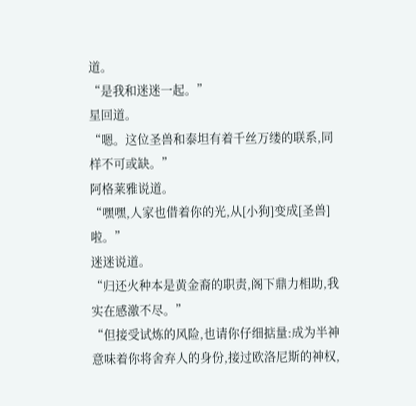道。
“是我和迷迷一起。”
星回道。
“嗯。这位圣兽和泰坦有着千丝万缕的联系,同样不可或缺。”
阿格莱雅说道。
“嘿嘿,人家也借着你的光,从[小狗]变成[圣兽]啦。”
迷迷说道。
“归还火种本是黄金裔的职责,阁下鼎力相助,我实在感激不尽。”
“但接受试炼的风险,也请你仔细掂量:成为半神意味着你将舍弃人的身份,接过欧洛尼斯的神权,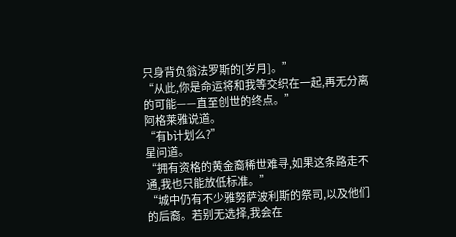只身背负翁法罗斯的[岁月]。”
“从此,你是命运将和我等交织在一起,再无分离的可能——直至创世的终点。”
阿格莱雅说道。
“有b计划么?”
星问道。
“拥有资格的黄金裔稀世难寻,如果这条路走不通,我也只能放低标准。”
“城中仍有不少雅努萨波利斯的祭司,以及他们的后裔。若别无选择,我会在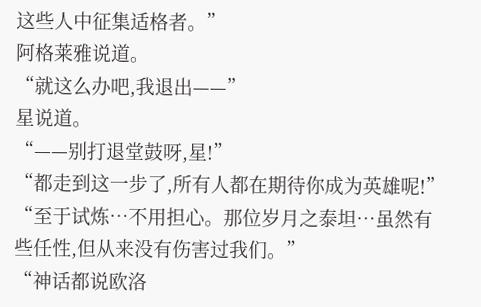这些人中征集适格者。”
阿格莱雅说道。
“就这么办吧,我退出——”
星说道。
“——别打退堂鼓呀,星!”
“都走到这一步了,所有人都在期待你成为英雄呢!”
“至于试炼…不用担心。那位岁月之泰坦…虽然有些任性,但从来没有伤害过我们。”
“神话都说欧洛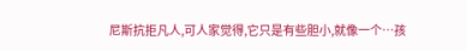尼斯抗拒凡人,可人家觉得,它只是有些胆小,就像一个…孩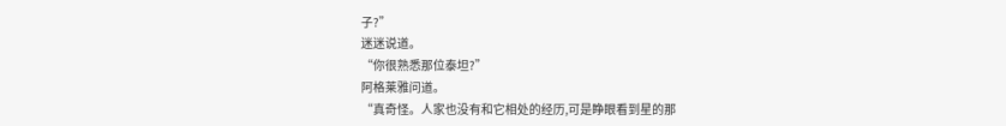子?”
迷迷说道。
“你很熟悉那位泰坦?”
阿格莱雅问道。
“真奇怪。人家也没有和它相处的经历,可是睁眼看到星的那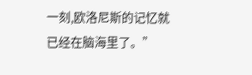一刻,欧洛尼斯的记忆就已经在脑海里了。”